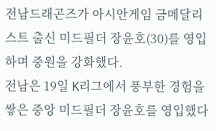전남드래곤즈가 아시안게임 금메달리스트 출신 미드필더 장윤호(30)를 영입하며 중원을 강화했다.
전남은 19일 K리그에서 풍부한 경험을 쌓은 중앙 미드필더 장윤호를 영입했다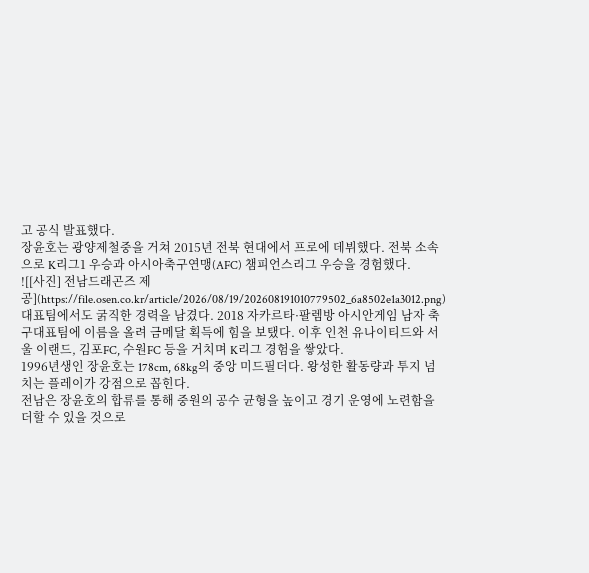고 공식 발표했다.
장윤호는 광양제철중을 거쳐 2015년 전북 현대에서 프로에 데뷔했다. 전북 소속으로 K리그1 우승과 아시아축구연맹(AFC) 챔피언스리그 우승을 경험했다.
![[사진] 전남드래곤즈 제공](https://file.osen.co.kr/article/2026/08/19/202608191010779502_6a8502e1a3012.png)
대표팀에서도 굵직한 경력을 남겼다. 2018 자카르타·팔렘방 아시안게임 남자 축구대표팀에 이름을 올려 금메달 획득에 힘을 보탰다. 이후 인천 유나이티드와 서울 이랜드, 김포FC, 수원FC 등을 거치며 K리그 경험을 쌓았다.
1996년생인 장윤호는 178cm, 68kg의 중앙 미드필더다. 왕성한 활동량과 투지 넘치는 플레이가 강점으로 꼽힌다.
전남은 장윤호의 합류를 통해 중원의 공수 균형을 높이고 경기 운영에 노련함을 더할 수 있을 것으로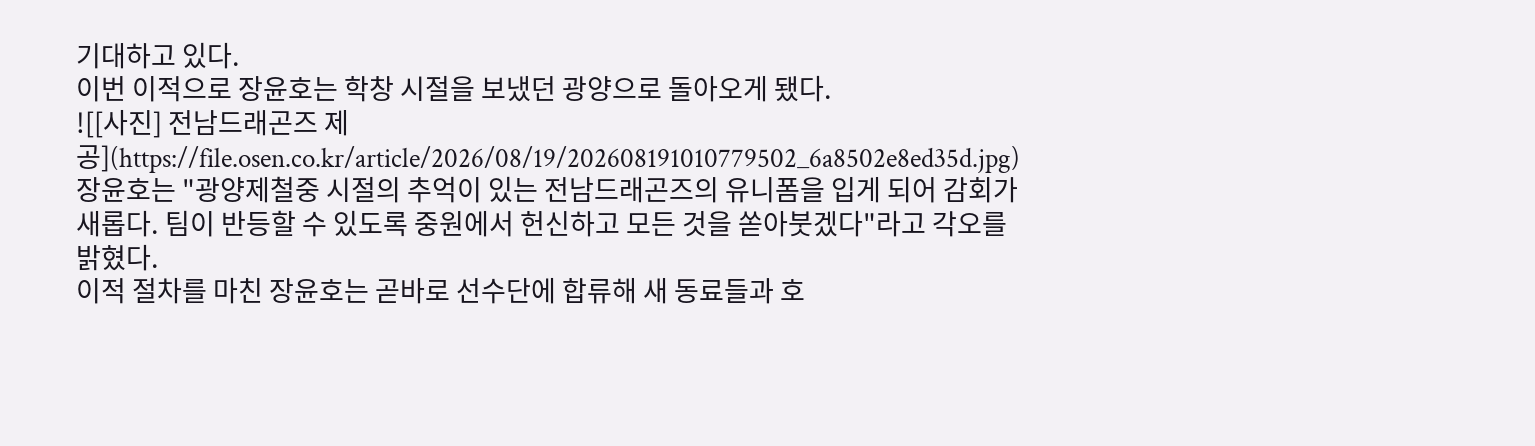기대하고 있다.
이번 이적으로 장윤호는 학창 시절을 보냈던 광양으로 돌아오게 됐다.
![[사진] 전남드래곤즈 제공](https://file.osen.co.kr/article/2026/08/19/202608191010779502_6a8502e8ed35d.jpg)
장윤호는 "광양제철중 시절의 추억이 있는 전남드래곤즈의 유니폼을 입게 되어 감회가 새롭다. 팀이 반등할 수 있도록 중원에서 헌신하고 모든 것을 쏟아붓겠다"라고 각오를 밝혔다.
이적 절차를 마친 장윤호는 곧바로 선수단에 합류해 새 동료들과 호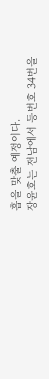흡을 맞출 예정이다.
장윤호는 전남에서 등번호 34번을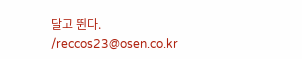달고 뛴다. /reccos23@osen.co.kr